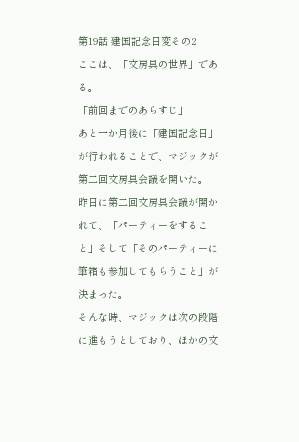第19話 建国記念日変その2
ここは、「文房具の世界」である。
「前回までのあらすじ」
あと一か月後に「建国記念日」が行われることで、マジックが第二回文房具会議を開いた。
昨日に第二回文房具会議が開かれて、「パーティーをすること」そして「そのパーティーに筆箱も参加してもらうこと」が決まった。
そんな時、マジックは次の段階に進もうとしており、ほかの文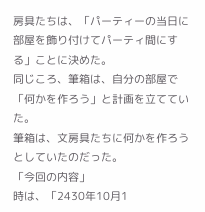房具たちは、「パーティーの当日に部屋を飾り付けてパーティ間にする」ことに決めた。
同じころ、筆箱は、自分の部屋で「何かを作ろう」と計画を立てていた。
筆箱は、文房具たちに何かを作ろうとしていたのだった。
「今回の内容」
時は、「2430年10月1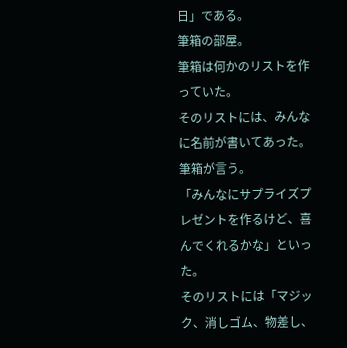日」である。
筆箱の部屋。
筆箱は何かのリストを作っていた。
そのリストには、みんなに名前が書いてあった。
筆箱が言う。
「みんなにサプライズプレゼントを作るけど、喜んでくれるかな」といった。
そのリストには「マジック、消しゴム、物差し、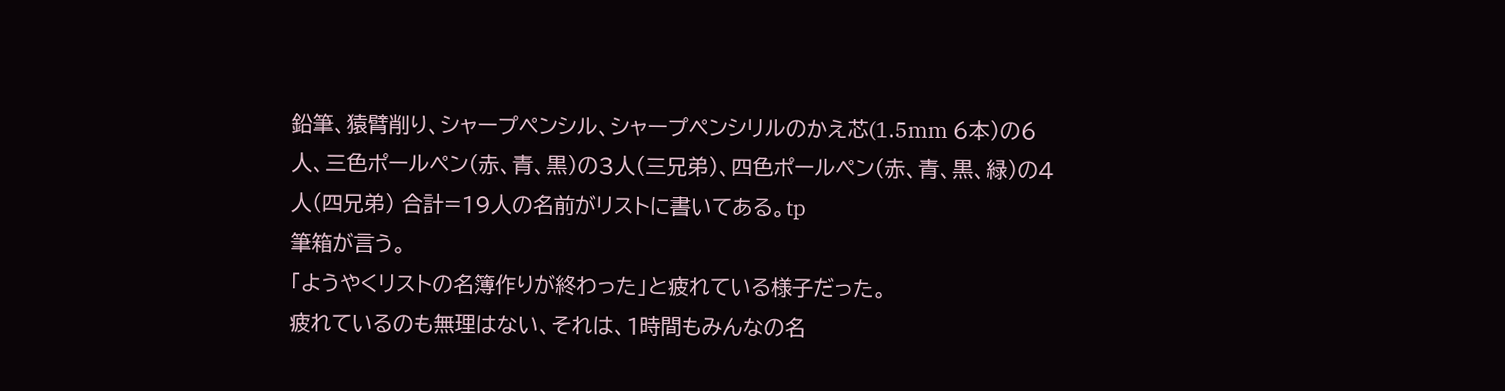鉛筆、猿臂削り、シャープペンシル、シャープペンシリルのかえ芯(1.5mm 6本)の6人、三色ポールペン(赤、青、黒)の3人(三兄弟)、四色ポールペン(赤、青、黒、緑)の4人(四兄弟) 合計=19人の名前がリストに書いてある。tp
筆箱が言う。
「ようやくリストの名簿作りが終わった」と疲れている様子だった。
疲れているのも無理はない、それは、1時間もみんなの名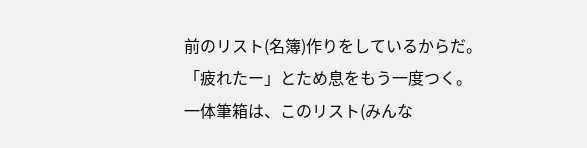前のリスト(名簿)作りをしているからだ。
「疲れたー」とため息をもう一度つく。
一体筆箱は、このリスト(みんな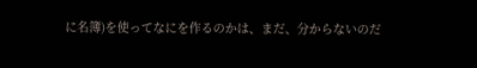に名簿)を使ってなにを作るのかは、まだ、分からないのだ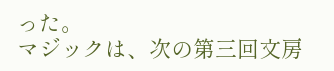った。
マジックは、次の第三回文房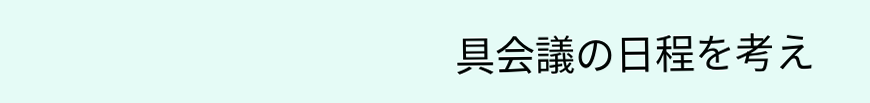具会議の日程を考え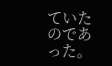ていたのであった。